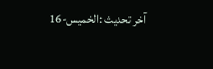آخر تحديث :الخميس-16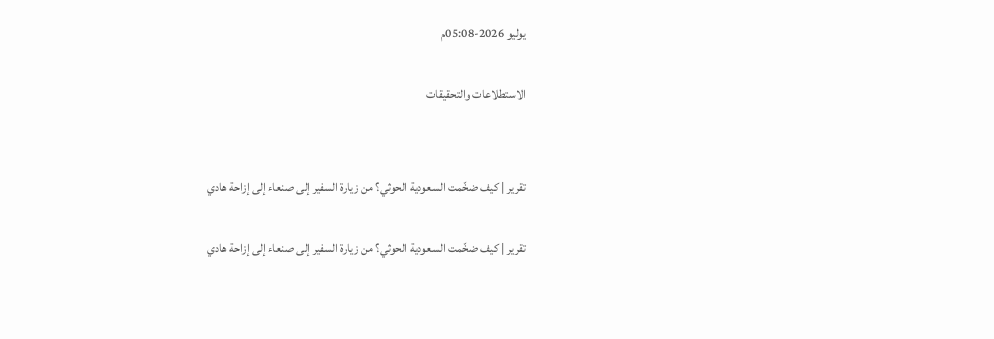يوليو 2026-05:08م

الاستطلاعات والتحقيقات


تقرير | كيف ضخّمت السعودية الحوثي؟ من زيارة السفير إلى صنعاء إلى إزاحة هادي

تقرير | كيف ضخّمت السعودية الحوثي؟ من زيارة السفير إلى صنعاء إلى إزاحة هادي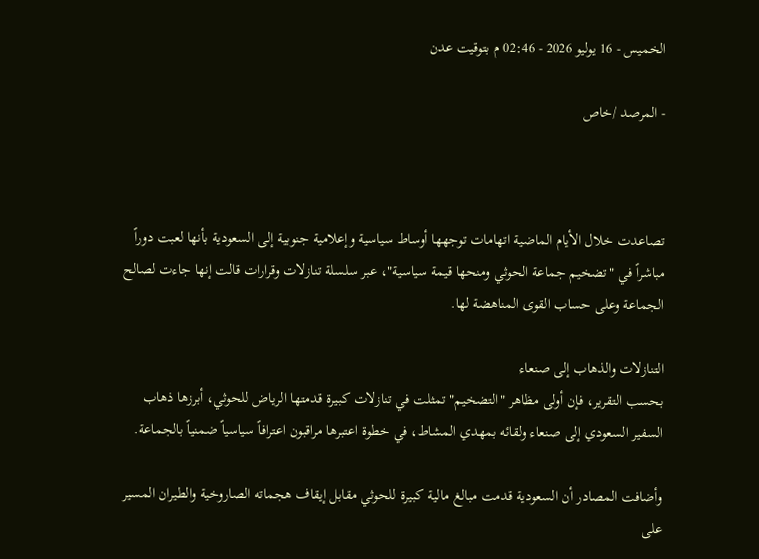الخميس - 16 يوليو 2026 - 02:46 م بتوقيت عدن

- المرصد /خاص



تصاعدت خلال الأيام الماضية اتهامات توجهها أوساط سياسية وإعلامية جنوبية إلى السعودية بأنها لعبت دوراً مباشراً في "تضخيم جماعة الحوثي ومنحها قيمة سياسية"، عبر سلسلة تنازلات وقرارات قالت إنها جاءت لصالح الجماعة وعلى حساب القوى المناهضة لها.

التنازلات والذهاب إلى صنعاء
بحسب التقرير، فإن أولى مظاهر "التضخيم" تمثلت في تنازلات كبيرة قدمتها الرياض للحوثي، أبرزها ذهاب السفير السعودي إلى صنعاء ولقائه بمهدي المشاط، في خطوة اعتبرها مراقبون اعترافاً سياسياً ضمنياً بالجماعة.

وأضافت المصادر أن السعودية قدمت مبالغ مالية كبيرة للحوثي مقابل إيقاف هجماته الصاروخية والطيران المسير على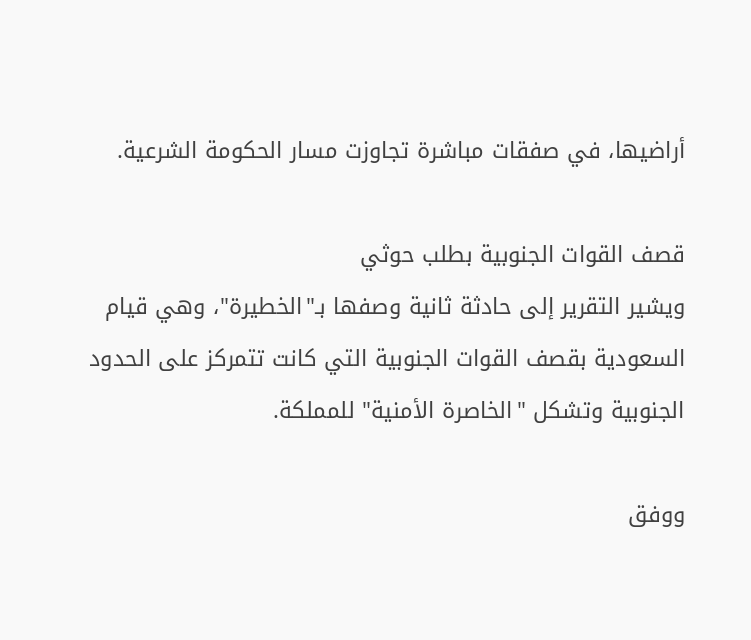أراضيها، في صفقات مباشرة تجاوزت مسار الحكومة الشرعية.

قصف القوات الجنوبية بطلب حوثي
ويشير التقرير إلى حادثة ثانية وصفها بـ"الخطيرة"، وهي قيام السعودية بقصف القوات الجنوبية التي كانت تتمركز على الحدود الجنوبية وتشكل "الخاصرة الأمنية" للمملكة.

ووفق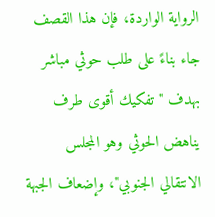الرواية الواردة، فإن هذا القصف جاء بناءً على طلب حوثي مباشر بهدف "تفكيك أقوى طرف يناهض الحوثي وهو المجلس الانتقالي الجنوبي"، وإضعاف الجبهة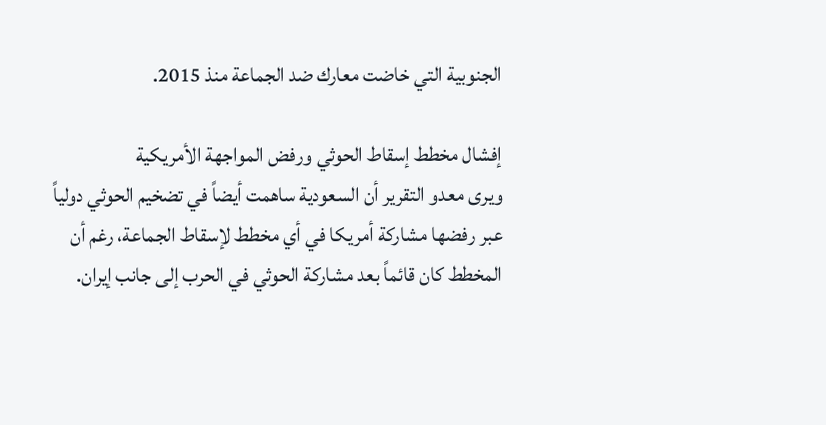الجنوبية التي خاضت معارك ضد الجماعة منذ 2015.

إفشال مخطط إسقاط الحوثي ورفض المواجهة الأمريكية
ويرى معدو التقرير أن السعودية ساهمت أيضاً في تضخيم الحوثي دولياً عبر رفضها مشاركة أمريكا في أي مخطط لإسقاط الجماعة، رغم أن المخطط كان قائماً بعد مشاركة الحوثي في الحرب إلى جانب إيران.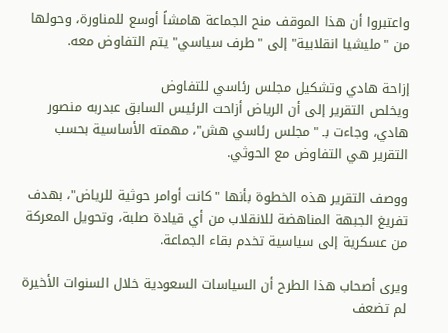واعتبروا أن هذا الموقف منح الجماعة هامشاً أوسع للمناورة، وحولها من "مليشيا انقلابية" إلى "طرف سياسي" يتم التفاوض معه.

إزاحة هادي وتشكيل مجلس رئاسي للتفاوض
ويخلص التقرير إلى أن الرياض أزاحت الرئيس السابق عبدربه منصور هادي، وجاءت بـ "مجلس رئاسي هش"، مهمته الأساسية بحسب التقرير هي التفاوض مع الحوثي.

ووصف التقرير هذه الخطوة بأنها "كانت أوامر حوثية للرياض"، بهدف تفريغ الجبهة المناهضة للانقلاب من أي قيادة صلبة، وتحويل المعركة من عسكرية إلى سياسية تخدم بقاء الجماعة.

ويرى أصحاب هذا الطرح أن السياسات السعودية خلال السنوات الأخيرة لم تضعف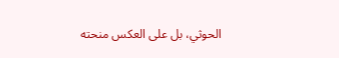الحوثي، بل على العكس منحته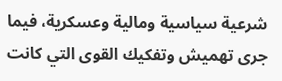شرعية سياسية ومالية وعسكرية، فيما جرى تهميش وتفكيك القوى التي كانت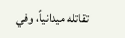تقاتله ميدانياً، وفي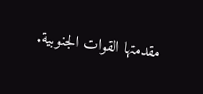مقدمتها القوات الجنوبية.